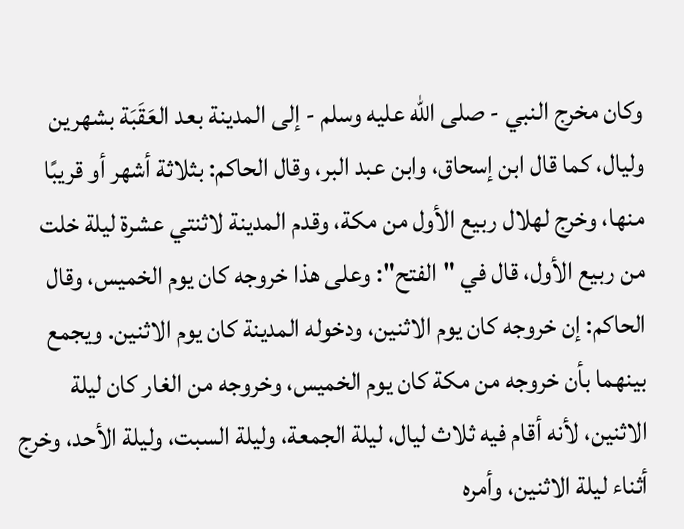وكان مخرج النبي - صلى الله عليه وسلم - إلى المدينة بعد العَقَبَة بشهرين وليال، كما قال ابن إسحاق، وابن عبد البر، وقال الحاكم: بثلاثة أشهر أو قريبًا منها، وخرج لهلال ربيع الأول من مكة، وقدم المدينة لاثنتي عشرة ليلة خلت من ربيع الأول، قال في "الفتح": وعلى هذا خروجه كان يوم الخميس، وقال الحاكم: إن خروجه كان يوم الاثنين، ودخوله المدينة كان يوم الاثنين. ويجمع بينهما بأن خروجه من مكة كان يوم الخميس، وخروجه من الغار كان ليلة الاثنين، لأنه أقام فيه ثلاث ليال، ليلة الجمعة، وليلة السبت، وليلة الأحد، وخرج أثناء ليلة الاثنين، وأمره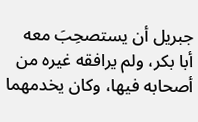جبريل أن يستصحِبَ معه أبا بكر، ولم يرافقه غيره من أصحابه فيها، وكان يخدمهما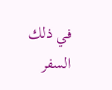في ذلك السفر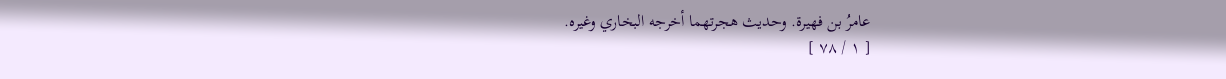عامرُ بن فهيرة. وحديث هجرتهما أخرجه البخاري وغيره.
[ ١ / ٧٨ ]